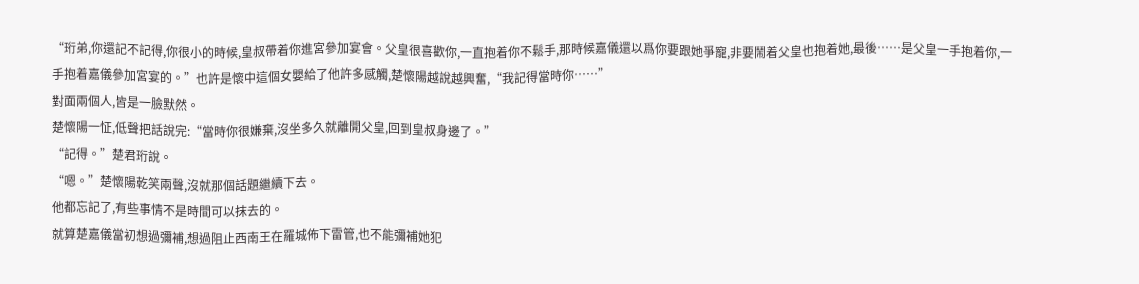“珩弟,你還記不記得,你很小的時候,皇叔帶着你進宮參加宴會。父皇很喜歡你,一直抱着你不鬆手,那時候嘉儀還以爲你要跟她爭寵,非要鬧着父皇也抱着她,最後……是父皇一手抱着你,一手抱着嘉儀參加宮宴的。”也許是懷中這個女嬰給了他許多感觸,楚懷陽越說越興奮,“我記得當時你……”
對面兩個人,皆是一臉默然。
楚懷陽一怔,低聲把話說完:“當時你很嫌棄,沒坐多久就離開父皇,回到皇叔身邊了。”
“記得。”楚君珩說。
“嗯。”楚懷陽乾笑兩聲,沒就那個話題繼續下去。
他都忘記了,有些事情不是時間可以抹去的。
就算楚嘉儀當初想過彌補,想過阻止西南王在羅城佈下雷管,也不能彌補她犯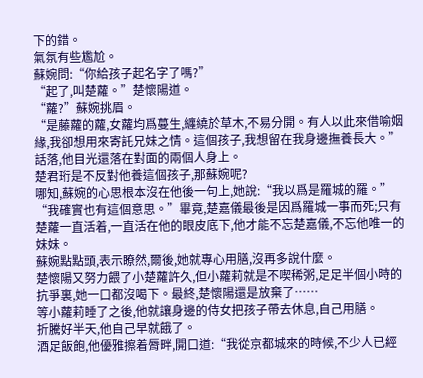下的錯。
氣氛有些尷尬。
蘇婉問:“你給孩子起名字了嗎?”
“起了,叫楚蘿。”楚懷陽道。
“蘿?”蘇婉挑眉。
“是藤蘿的蘿,女蘿均爲蔓生,纏繞於草木,不易分開。有人以此來借喻姻緣,我卻想用來寄託兄妹之情。這個孩子,我想留在我身邊撫養長大。”話落,他目光還落在對面的兩個人身上。
楚君珩是不反對他養這個孩子,那蘇婉呢?
哪知,蘇婉的心思根本沒在他後一句上,她說:“我以爲是羅城的羅。”
“我確實也有這個意思。”畢竟,楚嘉儀最後是因爲羅城一事而死;只有楚蘿一直活着,一直活在他的眼皮底下,他才能不忘楚嘉儀,不忘他唯一的妹妹。
蘇婉點點頭,表示瞭然,爾後,她就專心用膳,沒再多說什麼。
楚懷陽又努力餵了小楚蘿許久,但小蘿莉就是不喫稀粥,足足半個小時的抗爭裏,她一口都沒喝下。最終,楚懷陽還是放棄了……
等小蘿莉睡了之後,他就讓身邊的侍女把孩子帶去休息,自己用膳。
折騰好半天,他自己早就餓了。
酒足飯飽,他優雅擦着脣畔,開口道:“我從京都城來的時候,不少人已經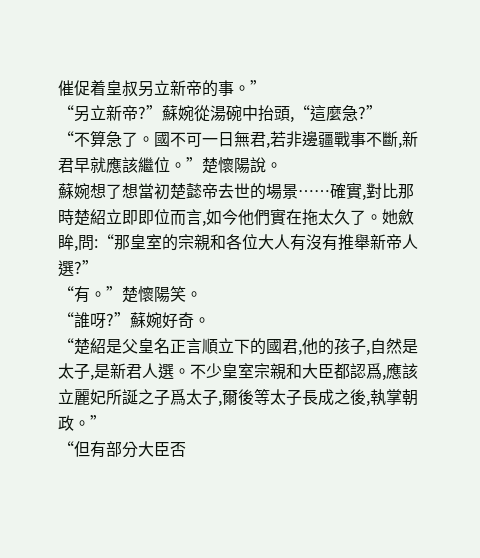催促着皇叔另立新帝的事。”
“另立新帝?”蘇婉從湯碗中抬頭,“這麼急?”
“不算急了。國不可一日無君,若非邊疆戰事不斷,新君早就應該繼位。”楚懷陽說。
蘇婉想了想當初楚懿帝去世的場景……確實,對比那時楚紹立即即位而言,如今他們實在拖太久了。她斂眸,問:“那皇室的宗親和各位大人有沒有推舉新帝人選?”
“有。”楚懷陽笑。
“誰呀?”蘇婉好奇。
“楚紹是父皇名正言順立下的國君,他的孩子,自然是太子,是新君人選。不少皇室宗親和大臣都認爲,應該立麗妃所誕之子爲太子,爾後等太子長成之後,執掌朝政。”
“但有部分大臣否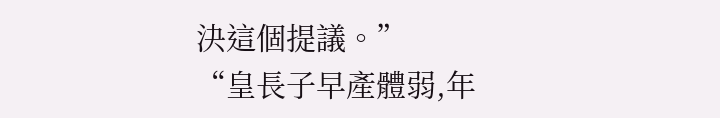決這個提議。”
“皇長子早產體弱,年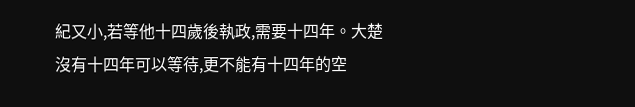紀又小,若等他十四歲後執政,需要十四年。大楚沒有十四年可以等待,更不能有十四年的空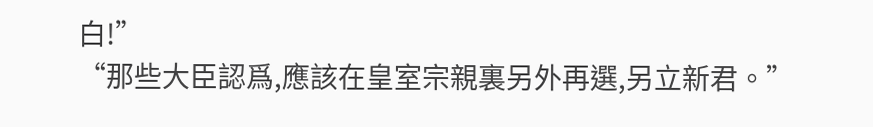白!”
“那些大臣認爲,應該在皇室宗親裏另外再選,另立新君。”